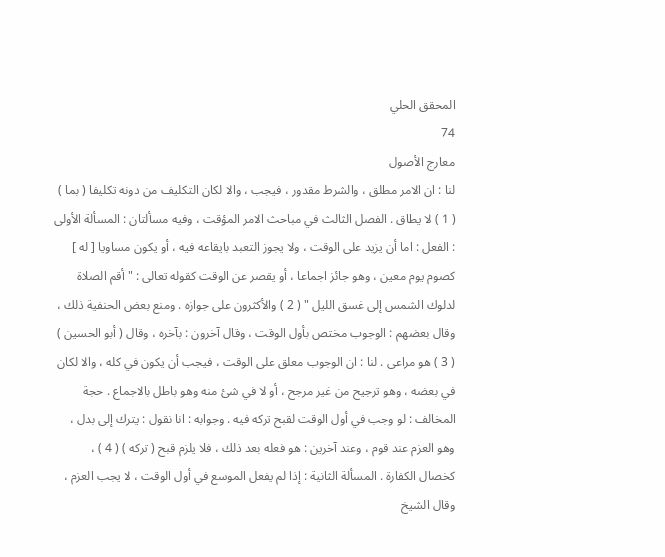المحقق الحلي
74
معارج الأصول
لنا : ان الامر مطلق ، والشرط مقدور ، فيجب ، والا لكان التكليف من دونه تكليفا ( بما ) ( 1 ) لا يطاق . الفصل الثالث في مباحث الامر المؤقت ، وفيه مسألتان : المسألة الأولى : الفعل : اما أن يزيد على الوقت ، ولا يجوز التعبد بايقاعه فيه ، أو يكون مساويا [ له ] كصوم يوم معين ، وهو جائز اجماعا ، أو يقصر عن الوقت كقوله تعالى : " أقم الصلاة لدلوك الشمس إلى غسق الليل " ( 2 ) والأكثرون على جوازه . ومنع بعض الحنفية ذلك ، وقال بعضهم : الوجوب مختص بأول الوقت ، وقال آخرون : بآخره ، وقال ( أبو الحسين ) ( 3 ) هو مراعى . لنا : ان الوجوب معلق على الوقت ، فيجب أن يكون في كله ، والا لكان في بعضه ، وهو ترجيح من غير مرجح ، أو لا في شئ منه وهو باطل بالاجماع . حجة المخالف : لو وجب في أول الوقت لقبح تركه فيه . وجوابه : انا نقول : يترك إلى بدل ، وهو العزم عند قوم ، وعند آخرين : هو فعله بعد ذلك ، فلا يلزم قبح ( تركه ) ( 4 ) ، كخصال الكفارة . المسألة الثانية : إذا لم يفعل الموسع في أول الوقت ، لا يجب العزم ، وقال الشيخ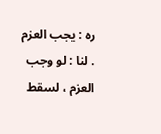ره : يجب العزم . لنا : لو وجب العزم ، لسقط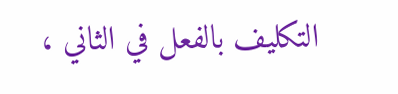التكليف بالفعل في الثاني ،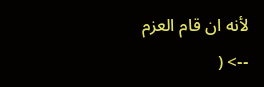لأنه ان قام العزم
--> (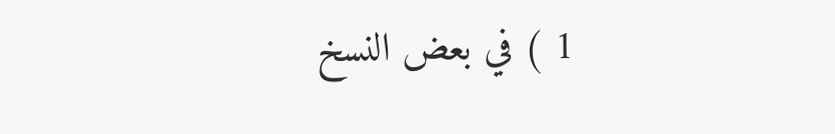1 ) في بعض النسخ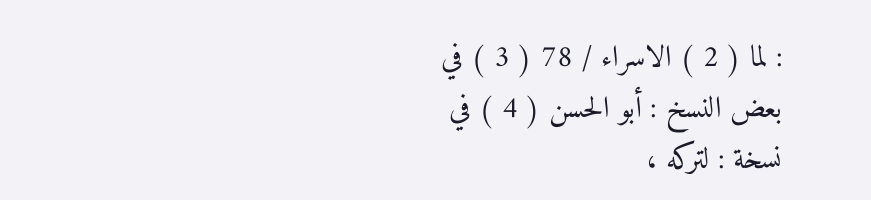: لما ( 2 ) الاسراء / 78 ( 3 ) في بعض النسخ : أبو الحسن ( 4 ) في نسخة : لتركه ،